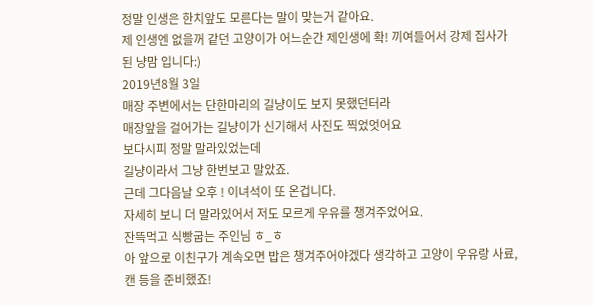정말 인생은 한치앞도 모른다는 말이 맞는거 같아요.
제 인생엔 없을꺼 같던 고양이가 어느순간 제인생에 확! 끼여들어서 강제 집사가된 냥맘 입니다:)
2019년8월 3일
매장 주변에서는 단한마리의 길냥이도 보지 못했던터라
매장앞을 걸어가는 길냥이가 신기해서 사진도 찍었엇어요
보다시피 정말 말라있었는데
길냥이라서 그냥 한번보고 말았죠.
근데 그다음날 오후 ! 이녀석이 또 온겁니다.
자세히 보니 더 말라있어서 저도 모르게 우유를 챙겨주었어요.
잔뜩먹고 식빵굽는 주인님 ㅎ_ㅎ
아 앞으로 이친구가 계속오면 밥은 챙겨주어야겠다 생각하고 고양이 우유랑 사료,캔 등을 준비했죠!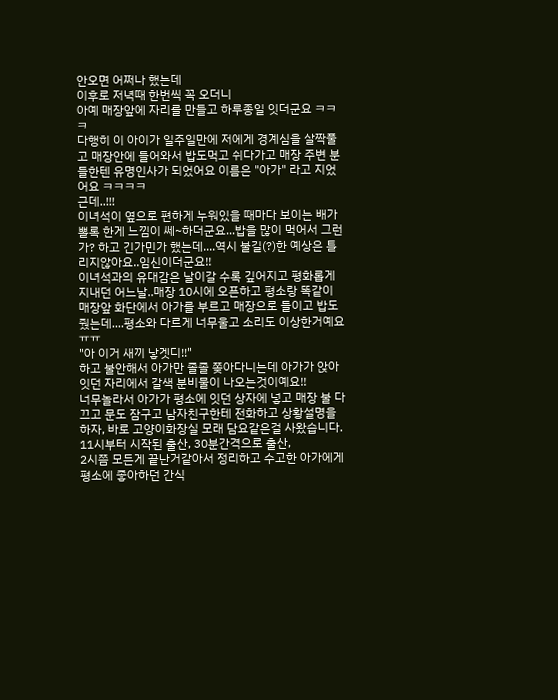안오면 어쩌나 했는데
이후로 저녁때 한번씩 꼭 오더니
아예 매장앞에 자리를 만들고 하루종일 잇더군요 ㅋㅋㅋ
다행히 이 아이가 일주일만에 저에게 경계심을 살짝풀고 매장안에 들어와서 밥도먹고 쉬다가고 매장 주변 분들한텐 유명인사가 되었어요 이름은 "아가" 라고 지었어요 ㅋㅋㅋㅋ
근데..!!!
이녀석이 옆으로 편하게 누워있을 때마다 보이는 배가 뽈록 한게 느낌이 쎄~하더군요...밥을 많이 먹어서 그런가? 하고 긴가민가 했는데....역시 불길(?)한 예상은 틀리지않아요..임신이더군요!!
이녀석과의 유대감은 날이갈 수록 깊어지고 평화롭게 지내던 어느날..매장 10시에 오픈하고 평소랑 똑같이 매장앞 화단에서 아가를 부르고 매장으로 들이고 밥도줬는데....평소와 다르게 너무울고 소리도 이상한거예요ㅠㅠ
"아 이거 새끼 낳겟디!!"
하고 불안해서 아가만 졸졸 쫒아다니는데 아가가 앉아잇던 자리에서 갈색 분비물이 나오는것이예요!!
너무놀라서 아가가 평소에 잇던 상자에 넣고 매장 불 다끄고 문도 잠구고 남자친구한테 전화하고 상황설명을 하자, 바로 고양이화장실 모래 담요같은걸 사왔습니다.
11시부터 시작된 출산, 30분간격으로 출산,
2시쯤 모든게 끝난거같아서 정리하고 수고한 아가에게
평소에 좋아하던 간식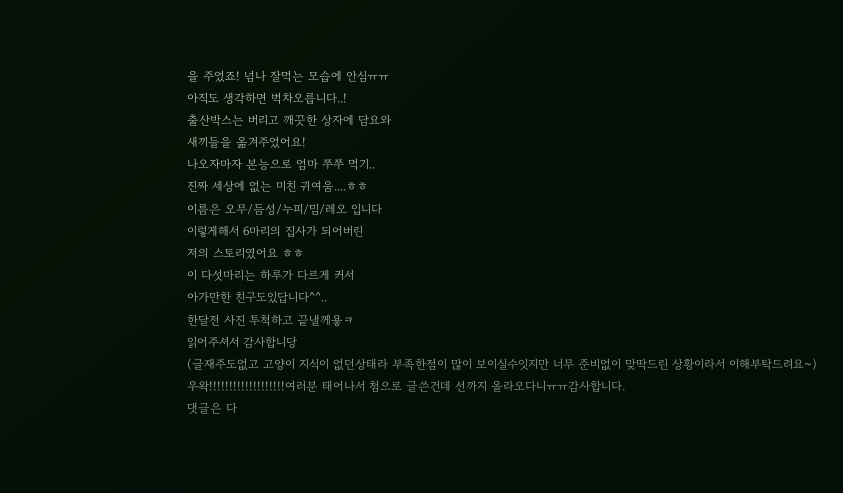을 주었죠! 넘나 잘먹는 모습에 안심ㅠㅠ
아직도 생각하면 벅차오릅니다..!
출산박스는 버리고 깨끗한 상자에 담요와
새끼들을 옮겨주었어요!
나오자마자 본능으로 엄마 쭈쭈 먹기..
진짜 세상에 없는 미친 귀여움....ㅎㅎ
이름은 오무/듬성/누피/밈/레오 입니다
이렇게해서 6마리의 집사가 되어버린
저의 스토리였어요 ㅎㅎ
이 다섯마리는 하루가 다르게 커서
아가만한 친구도있답니다^^..
한달전 사진 투척하고 끝낼께욯ㅋ
읽어주셔서 감사합니당
(글재주도없고 고양이 지식이 없던상태라 부족한점이 많이 보이실수잇지만 너무 준비없이 맞딱드린 상황이라서 이해부탁드려요~)
우왁!!!!!!!!!!!!!!!!!!!여러분 태어나서 첨으로 글쓴건데 선까지 올라오다니ㅠㅠ감사합니다.
댓글은 다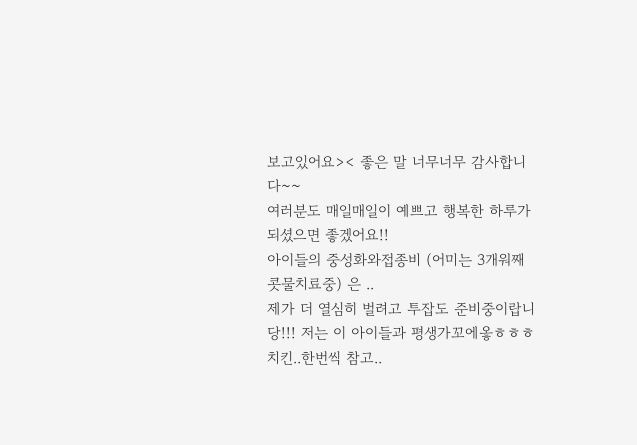보고있어요>< 좋은 말 너무너무 감사합니다~~
여러분도 매일매일이 예쁘고 행복한 하루가 되셨으면 좋겠어요!!
아이들의 중성화와접종비 (어미는 3개워째 콧물치료중) 은 ..
제가 더 열심히 벌려고 투잡도 준비중이랍니당!!! 저는 이 아이들과 평생가꼬에옿ㅎㅎㅎ
치킨..한번씩 참고..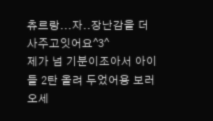츄르랑...자..장난감을 더 사주고잇어요^3^
제가 넘 기분이조아서 아이들 2탄 올려 두었어용 보러오세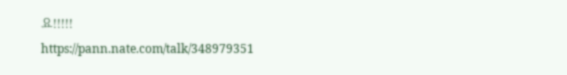요!!!!!
https://pann.nate.com/talk/348979351